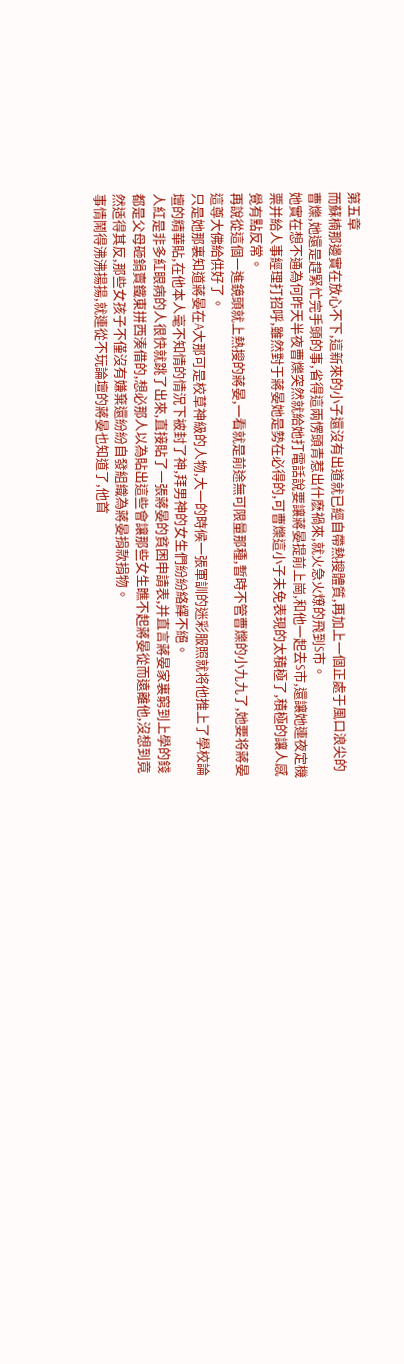第五章
而蘇楠那邊實在放心不下,這新來的小子還沒有出道就已經自帶熱搜體質,再加上一個正處于風口浪尖的曹爍,她還是趕緊忙完手頭的事,省得這兩愣頭青惹出什麽禍來,就火急火燎的飛到S市。
她實在想不通為何昨天半夜曹爍突然就給她打電話說要讓蔣晏提前上崗,和他一起去S市,還讓她連夜定機票并給人事經理打招呼,雖然對于蔣晏她是勢在必得的,可曹爍這小子未免表現的太積極了,積極的讓人感覺有點反常。
再說從這個一進鏡頭就上熱搜的蔣晏,一看就是前途無可限量那種,暫時不管曹爍的小九九了,她要将蔣晏這尊大佛給供好了。
只是她那裏知道蔣晏在A大那可是校草神級的人物,大一的時候一張軍訓的迷彩服照就将他推上了學校論壇的精華貼,在他本人毫不知情的情況下被封了神,拜男神的女生們紛紛絡繹不絕。
人紅是非多紅眼病的人很快就跳了出來,直接貼了一張蔣晏的貧困申請表,并直言蔣晏家裏窮到上學的錢都是父母砸鍋賣鐵東拼西湊借的,想必那人以為貼出這些會讓那些女生瞧不起蔣晏從而遠離他,沒想到竟然适得其反,那些女孩子不僅沒有嫌棄還紛紛自發組織為蔣晏捐款捐物。
事情鬧得沸沸揚揚,就連從不玩論壇的蔣晏也知道了,他首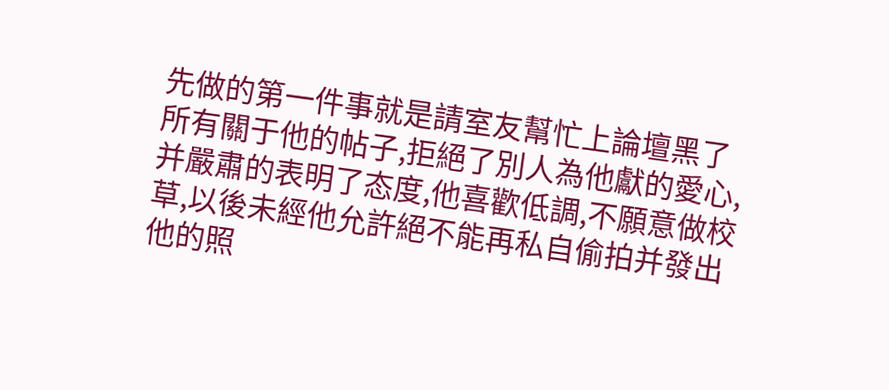先做的第一件事就是請室友幫忙上論壇黑了所有關于他的帖子,拒絕了別人為他獻的愛心,并嚴肅的表明了态度,他喜歡低調,不願意做校草,以後未經他允許絕不能再私自偷拍并發出他的照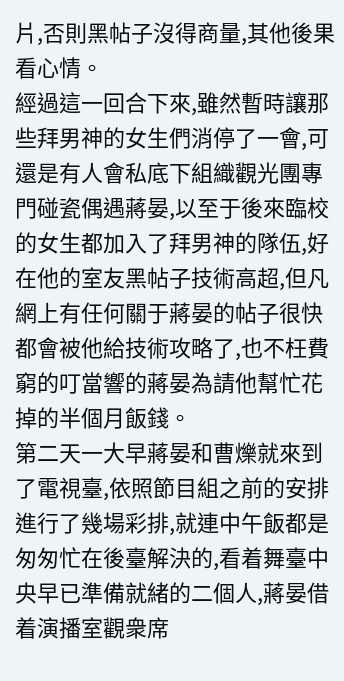片,否則黑帖子沒得商量,其他後果看心情。
經過這一回合下來,雖然暫時讓那些拜男神的女生們消停了一會,可還是有人會私底下組織觀光團專門碰瓷偶遇蔣晏,以至于後來臨校的女生都加入了拜男神的隊伍,好在他的室友黑帖子技術高超,但凡網上有任何關于蔣晏的帖子很快都會被他給技術攻略了,也不枉費窮的叮當響的蔣晏為請他幫忙花掉的半個月飯錢。
第二天一大早蔣晏和曹爍就來到了電視臺,依照節目組之前的安排進行了幾場彩排,就連中午飯都是匆匆忙在後臺解決的,看着舞臺中央早已準備就緒的二個人,蔣晏借着演播室觀衆席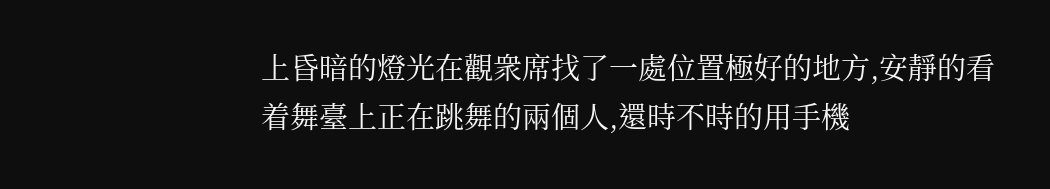上昏暗的燈光在觀衆席找了一處位置極好的地方,安靜的看着舞臺上正在跳舞的兩個人,還時不時的用手機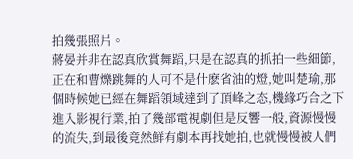拍幾張照片。
蔣晏并非在認真欣賞舞蹈,只是在認真的抓拍一些細節,正在和曹爍跳舞的人可不是什麽省油的燈,她叫楚瑜,那個時候她已經在舞蹈領域達到了頂峰之态,機緣巧合之下進入影視行業,拍了幾部電視劇但是反響一般,資源慢慢的流失,到最後竟然鮮有劇本再找她拍,也就慢慢被人們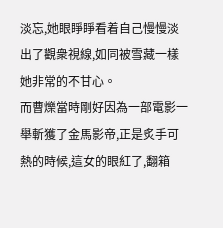淡忘,她眼睜睜看着自己慢慢淡出了觀衆視線,如同被雪藏一樣她非常的不甘心。
而曹爍當時剛好因為一部電影一舉斬獲了金馬影帝,正是炙手可熱的時候,這女的眼紅了,翻箱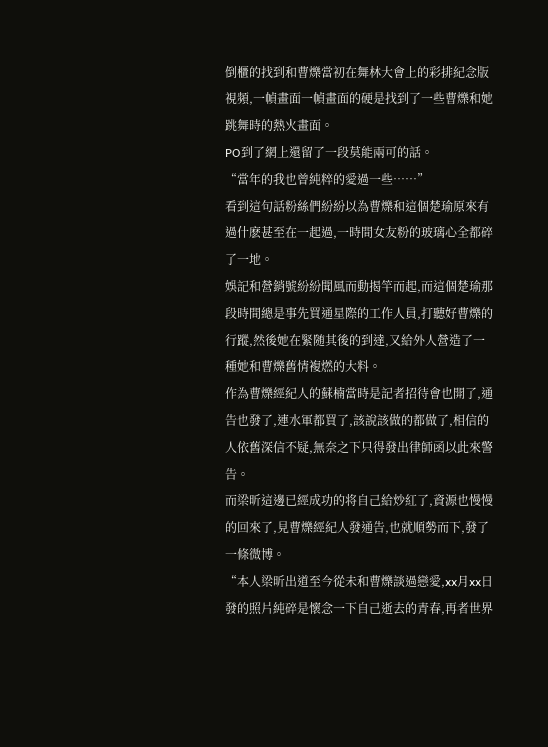倒櫃的找到和曹爍當初在舞林大會上的彩排紀念版視頻,一幀畫面一幀畫面的硬是找到了一些曹爍和她跳舞時的熱火畫面。
PO到了網上還留了一段莫能兩可的話。
“當年的我也曾純粹的愛過一些……”
看到這句話粉絲們紛紛以為曹爍和這個楚瑜原來有過什麽甚至在一起過,一時間女友粉的玻璃心全都碎了一地。
娛記和營銷號紛紛聞風而動揭竿而起,而這個楚瑜那段時間總是事先買通星際的工作人員,打聽好曹爍的行蹤,然後她在緊随其後的到達,又給外人營造了一種她和曹爍舊情複燃的大料。
作為曹爍經紀人的蘇楠當時是記者招待會也開了,通告也發了,連水軍都買了,該說該做的都做了,相信的人依舊深信不疑,無奈之下只得發出律師函以此來警告。
而梁昕這邊已經成功的将自己給炒紅了,資源也慢慢的回來了,見曹爍經紀人發通告,也就順勢而下,發了一條微博。
“本人梁昕出道至今從未和曹爍談過戀愛,xx月xx日發的照片純碎是懷念一下自己逝去的青春,再者世界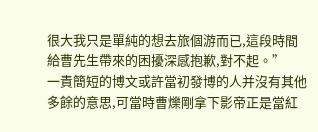很大我只是單純的想去旅個游而已,這段時間給曹先生帶來的困擾深感抱歉,對不起。”
一責簡短的博文或許當初發博的人并沒有其他多餘的意思,可當時曹爍剛拿下影帝正是當紅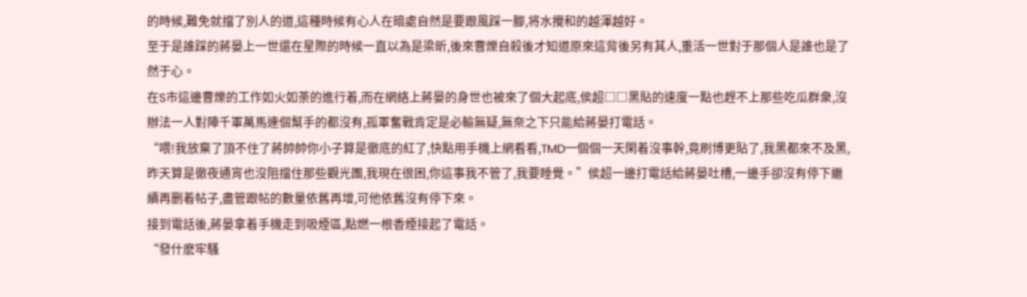的時候,難免就擋了別人的道,這種時候有心人在暗處自然是要跟風踩一腳,将水攪和的越渾越好。
至于是誰踩的蔣晏上一世還在星際的時候一直以為是梁昕,後來曹爍自殺後才知道原來這背後另有其人,重活一世對于那個人是誰也是了然于心。
在S市這邊曹爍的工作如火如荼的進行着,而在網絡上蔣晏的身世也被來了個大起底,侯超□□黑貼的速度一點也趕不上那些吃瓜群衆,沒辦法一人對陣千軍萬馬連個幫手的都沒有,孤軍奮戰肯定是必輸無疑,無奈之下只能給蔣晏打電話。
“喂!我放棄了頂不住了蔣帥帥你小子算是徹底的紅了,快點用手機上網看看,TMD一個個一天閑着沒事幹,竟刷博更貼了,我黑都來不及黑,昨天算是徹夜通宵也沒阻擋住那些觀光團,我現在很困,你這事我不管了,我要睡覺。”侯超一邊打電話給蔣晏吐槽,一邊手卻沒有停下繼續再删着帖子,盡管跟帖的數量依舊再增,可他依舊沒有停下來。
接到電話後,蔣晏拿着手機走到吸煙區,點燃一根香煙接起了電話。
“發什麽牢騷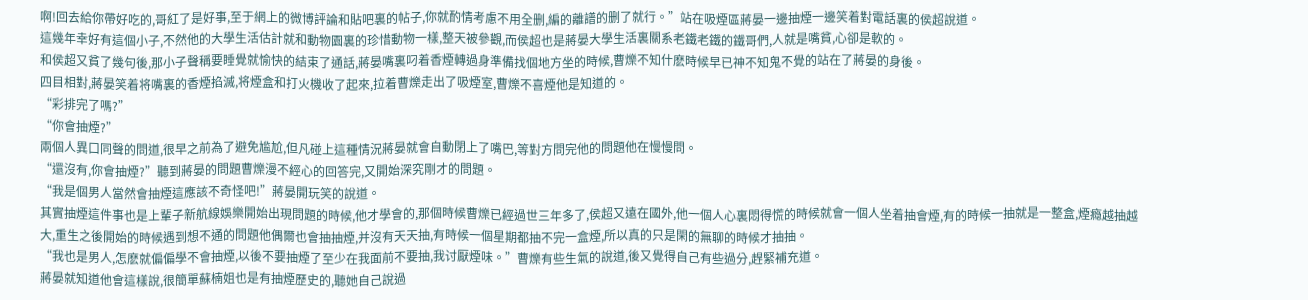啊!回去給你帶好吃的,哥紅了是好事,至于網上的微博評論和貼吧裏的帖子,你就酌情考慮不用全删,編的離譜的删了就行。”站在吸煙區蔣晏一邊抽煙一邊笑着對電話裏的侯超說道。
這幾年幸好有這個小子,不然他的大學生活估計就和動物園裏的珍惜動物一樣,整天被參觀,而侯超也是蔣晏大學生活裏關系老鐵老鐵的鐵哥們,人就是嘴貧,心卻是軟的。
和侯超又貧了幾句後,那小子聲稱要睡覺就愉快的結束了通話,蔣晏嘴裏叼着香煙轉過身準備找個地方坐的時候,曹爍不知什麽時候早已神不知鬼不覺的站在了蔣晏的身後。
四目相對,蔣晏笑着将嘴裏的香煙掐滅,将煙盒和打火機收了起來,拉着曹爍走出了吸煙室,曹爍不喜煙他是知道的。
“彩排完了嗎?”
“你會抽煙?”
兩個人異口同聲的問道,很早之前為了避免尴尬,但凡碰上這種情況蔣晏就會自動閉上了嘴巴,等對方問完他的問題他在慢慢問。
“還沒有,你會抽煙?”聽到蔣晏的問題曹爍漫不經心的回答完,又開始深究剛才的問題。
“我是個男人當然會抽煙這應該不奇怪吧!”蔣晏開玩笑的說道。
其實抽煙這件事也是上輩子新航線娛樂開始出現問題的時候,他才學會的,那個時候曹爍已經過世三年多了,侯超又遠在國外,他一個人心裏悶得慌的時候就會一個人坐着抽會煙,有的時候一抽就是一整盒,煙瘾越抽越大,重生之後開始的時候遇到想不通的問題他偶爾也會抽抽煙,并沒有天天抽,有時候一個星期都抽不完一盒煙,所以真的只是閑的無聊的時候才抽抽。
“我也是男人,怎麽就偏偏學不會抽煙,以後不要抽煙了至少在我面前不要抽,我讨厭煙味。”曹爍有些生氣的說道,後又覺得自己有些過分,趕緊補充道。
蔣晏就知道他會這樣說,很簡單蘇楠姐也是有抽煙歷史的,聽她自己說過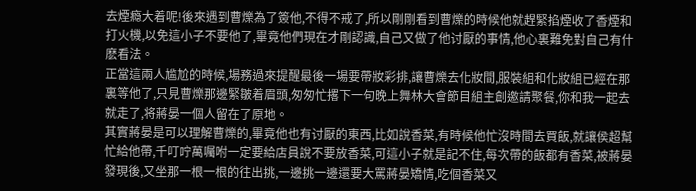去煙瘾大着呢!後來遇到曹爍為了簽他,不得不戒了,所以剛剛看到曹爍的時候他就趕緊掐煙收了香煙和打火機,以免這小子不要他了,畢竟他們現在才剛認識,自己又做了他讨厭的事情,他心裏難免對自己有什麽看法。
正當這兩人尴尬的時候,場務過來提醒最後一場要帶妝彩排,讓曹爍去化妝間,服裝組和化妝組已經在那裏等他了,只見曹爍那邊緊皺着眉頭,匆匆忙撂下一句晚上舞林大會節目組主創邀請聚餐,你和我一起去就走了,将蔣晏一個人留在了原地。
其實蔣晏是可以理解曹爍的,畢竟他也有讨厭的東西,比如說香菜,有時候他忙沒時間去買飯,就讓侯超幫忙給他帶,千叮咛萬囑咐一定要給店員說不要放香菜,可這小子就是記不住,每次帶的飯都有香菜,被蔣晏發現後,又坐那一根一根的往出挑,一邊挑一邊還要大罵蔣晏矯情,吃個香菜又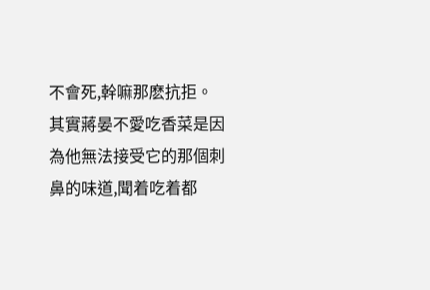不會死,幹嘛那麽抗拒。
其實蔣晏不愛吃香菜是因為他無法接受它的那個刺鼻的味道,聞着吃着都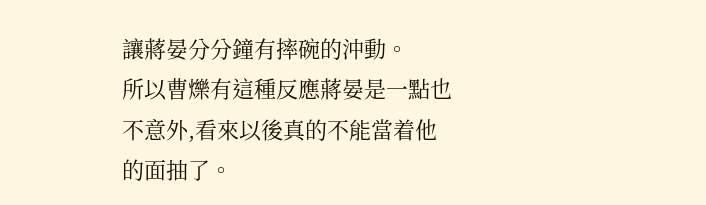讓蔣晏分分鐘有摔碗的沖動。
所以曹爍有這種反應蔣晏是一點也不意外,看來以後真的不能當着他的面抽了。